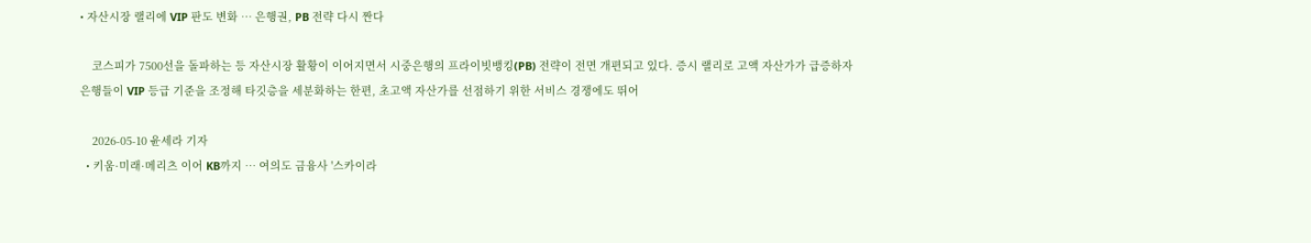• 자산시장 랠리에 VIP 판도 변화 … 은행권, PB 전략 다시 짠다

    코스피가 7500선을 돌파하는 등 자산시장 활황이 이어지면서 시중은행의 프라이빗뱅킹(PB) 전략이 전면 개편되고 있다. 증시 랠리로 고액 자산가가 급증하자 은행들이 VIP 등급 기준을 조정해 타깃층을 세분화하는 한편, 초고액 자산가를 선점하기 위한 서비스 경쟁에도 뛰어

    2026-05-10 윤세라 기자
  • 키움·미래·메리츠 이어 KB까지 … 여의도 금융사 '스카이라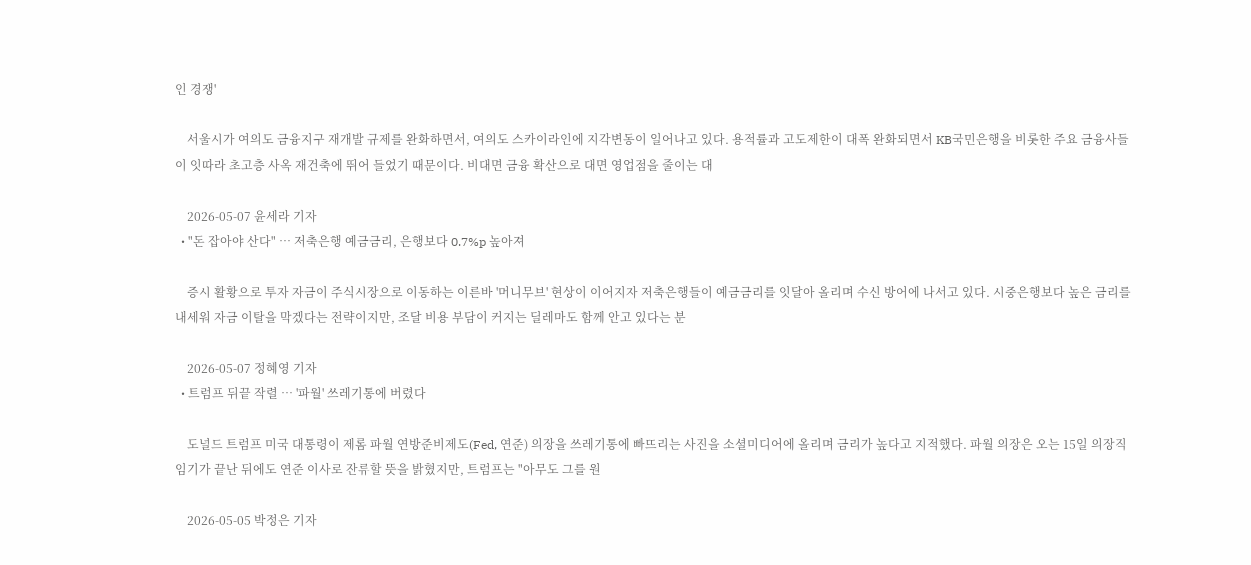인 경쟁'

    서울시가 여의도 금융지구 재개발 규제를 완화하면서, 여의도 스카이라인에 지각변동이 일어나고 있다. 용적률과 고도제한이 대폭 완화되면서 KB국민은행을 비롯한 주요 금융사들이 잇따라 초고층 사옥 재건축에 뛰어 들었기 때문이다. 비대면 금융 확산으로 대면 영업점을 줄이는 대

    2026-05-07 윤세라 기자
  • "돈 잡아야 산다" … 저축은행 예금금리, 은행보다 0.7%p 높아져

    증시 활황으로 투자 자금이 주식시장으로 이동하는 이른바 '머니무브' 현상이 이어지자 저축은행들이 예금금리를 잇달아 올리며 수신 방어에 나서고 있다. 시중은행보다 높은 금리를 내세워 자금 이탈을 막겠다는 전략이지만, 조달 비용 부담이 커지는 딜레마도 함께 안고 있다는 분

    2026-05-07 정혜영 기자
  • 트럼프 뒤끝 작렬 … '파월' 쓰레기통에 버렸다

    도널드 트럼프 미국 대통령이 제롬 파월 연방준비제도(Fed, 연준) 의장을 쓰레기통에 빠뜨리는 사진을 소셜미디어에 올리며 금리가 높다고 지적했다. 파월 의장은 오는 15일 의장직 임기가 끝난 뒤에도 연준 이사로 잔류할 뜻을 밝혔지만, 트럼프는 "아무도 그를 원

    2026-05-05 박정은 기자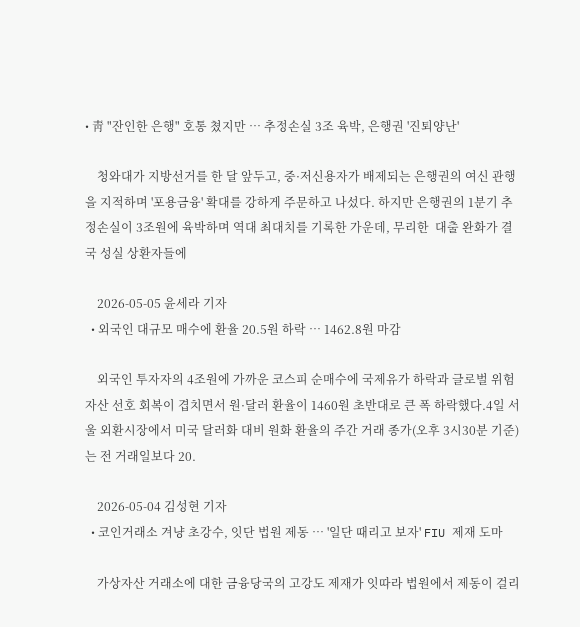• 靑 "잔인한 은행" 호통 쳤지만 … 추정손실 3조 육박, 은행권 '진퇴양난'

    청와대가 지방선거를 한 달 앞두고, 중·저신용자가 배제되는 은행권의 여신 관행을 지적하며 '포용금융' 확대를 강하게 주문하고 나섰다. 하지만 은행권의 1분기 추정손실이 3조원에 육박하며 역대 최대치를 기록한 가운데, 무리한  대출 완화가 결국 성실 상환자들에

    2026-05-05 윤세라 기자
  • 외국인 대규모 매수에 환율 20.5원 하락 … 1462.8원 마감

    외국인 투자자의 4조원에 가까운 코스피 순매수에 국제유가 하락과 글로벌 위험자산 선호 회복이 겹치면서 원·달러 환율이 1460원 초반대로 큰 폭 하락했다.4일 서울 외환시장에서 미국 달러화 대비 원화 환율의 주간 거래 종가(오후 3시30분 기준)는 전 거래일보다 20.

    2026-05-04 김성현 기자
  • 코인거래소 겨냥 초강수, 잇단 법원 제동 … '일단 때리고 보자' FIU 제재 도마

    가상자산 거래소에 대한 금융당국의 고강도 제재가 잇따라 법원에서 제동이 걸리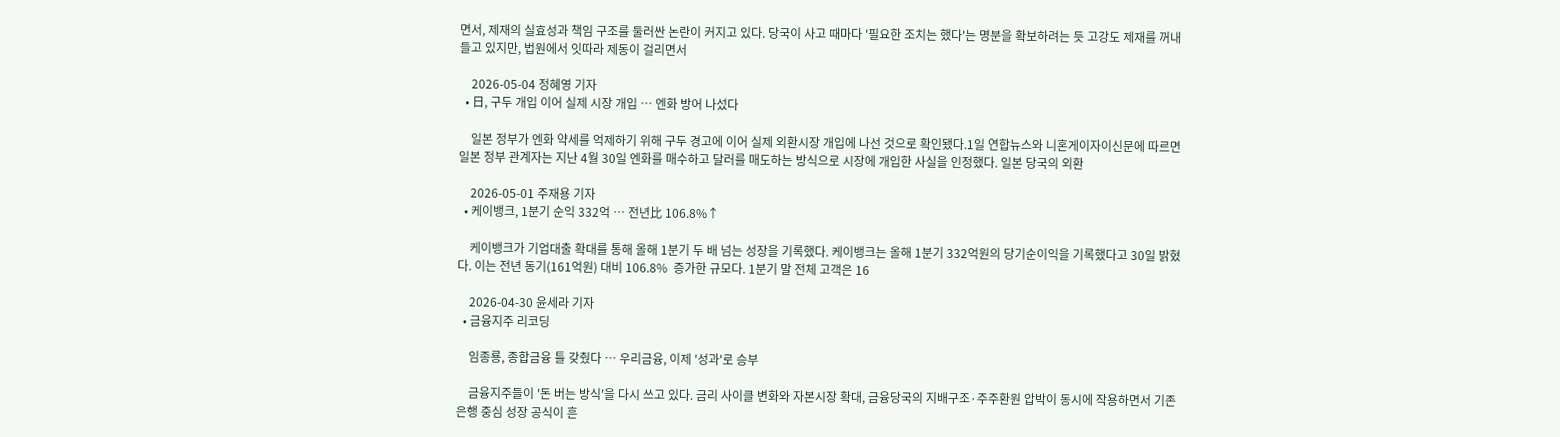면서, 제재의 실효성과 책임 구조를 둘러싼 논란이 커지고 있다. 당국이 사고 때마다 '필요한 조치는 했다'는 명분을 확보하려는 듯 고강도 제재를 꺼내들고 있지만, 법원에서 잇따라 제동이 걸리면서

    2026-05-04 정혜영 기자
  • 日, 구두 개입 이어 실제 시장 개입 … 엔화 방어 나섰다

    일본 정부가 엔화 약세를 억제하기 위해 구두 경고에 이어 실제 외환시장 개입에 나선 것으로 확인됐다.1일 연합뉴스와 니혼게이자이신문에 따르면 일본 정부 관계자는 지난 4월 30일 엔화를 매수하고 달러를 매도하는 방식으로 시장에 개입한 사실을 인정했다. 일본 당국의 외환

    2026-05-01 주재용 기자
  • 케이뱅크, 1분기 순익 332억 … 전년比 106.8%↑

    케이뱅크가 기업대출 확대를 통해 올해 1분기 두 배 넘는 성장을 기록했다. 케이뱅크는 올해 1분기 332억원의 당기순이익을 기록했다고 30일 밝혔다. 이는 전년 동기(161억원) 대비 106.8%  증가한 규모다. 1분기 말 전체 고객은 16

    2026-04-30 윤세라 기자
  • 금융지주 리코딩

    임종룡, 종합금융 틀 갖췄다 … 우리금융, 이제 '성과'로 승부

    금융지주들이 '돈 버는 방식'을 다시 쓰고 있다. 금리 사이클 변화와 자본시장 확대, 금융당국의 지배구조·주주환원 압박이 동시에 작용하면서 기존 은행 중심 성장 공식이 흔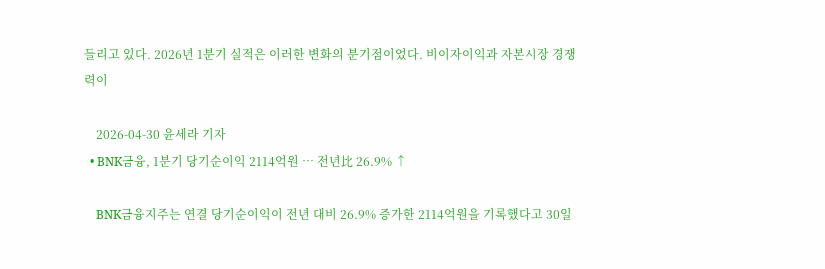들리고 있다. 2026년 1분기 실적은 이러한 변화의 분기점이었다. 비이자이익과 자본시장 경쟁력이

    2026-04-30 윤세라 기자
  • BNK금융, 1분기 당기순이익 2114억원 … 전년比 26.9% ↑

    BNK금융지주는 연결 당기순이익이 전년 대비 26.9% 증가한 2114억원을 기록했다고 30일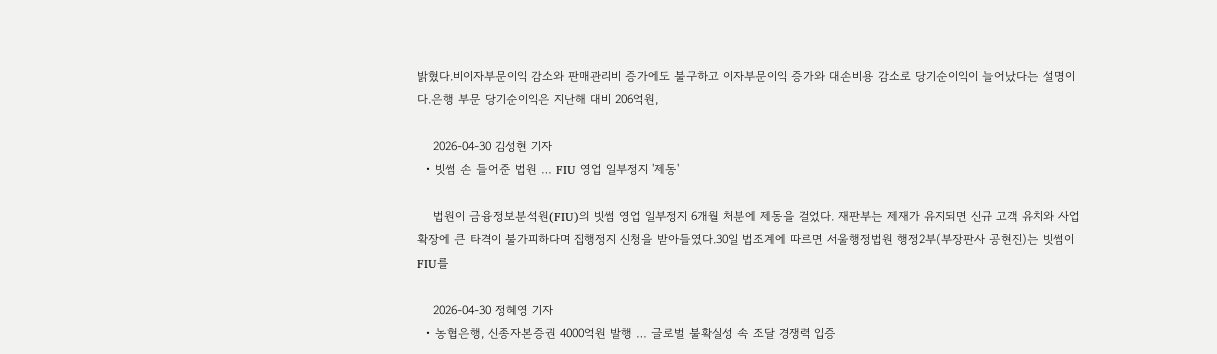밝혔다.비이자부문이익 감소와 판매관리비 증가에도 불구하고 이자부문이익 증가와 대손비용 감소로 당기순이익이 늘어났다는 설명이다.은행 부문 당기순이익은 지난해 대비 206억원,

    2026-04-30 김성현 기자
  • 빗썸 손 들어준 법원 … FIU 영업 일부정지 '제동'

    법원이 금융정보분석원(FIU)의 빗썸 영업 일부정지 6개월 처분에 제동을 걸었다. 재판부는 제재가 유지되면 신규 고객 유치와 사업 확장에 큰 타격이 불가피하다며 집행정지 신청을 받아들였다.30일 법조계에 따르면 서울행정법원 행정2부(부장판사 공현진)는 빗썸이 FIU를

    2026-04-30 정혜영 기자
  • 농협은행, 신종자본증권 4000억원 발행 … 글로벌 불확실성 속 조달 경쟁력 입증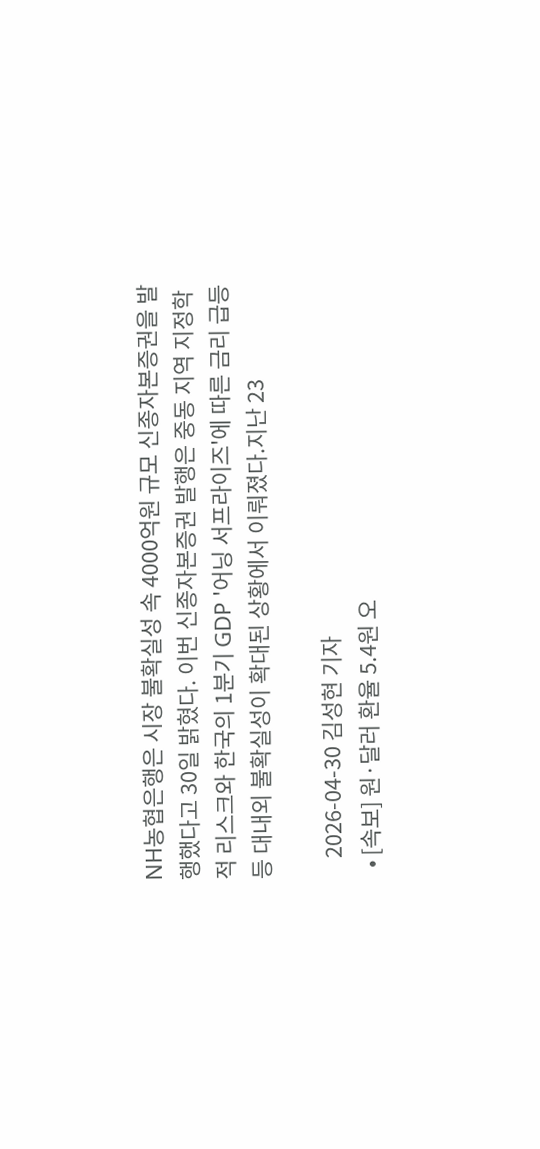NH농협은행은 시장 불확실성 속 4000억원 규모 신종자본증권을 발행했다고 30일 밝혔다. 이번 신종자본증권 발행은 중동 지역 지정학적 리스크와 한국의 1분기 GDP '어닝 서프라이즈'에 따른 금리 급등 등 대내외 불확실성이 확대된 상황에서 이뤄졌다.지난 23

    2026-04-30 김성현 기자
  • [속보] 원·달러 환율 5.4원 오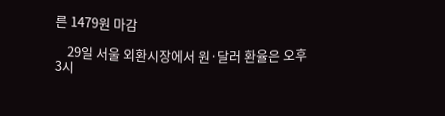른 1479원 마감

    29일 서울 외환시장에서 원·달러 환율은 오후 3시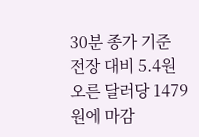30분 종가 기준 전장 대비 5.4원 오른 달러당 1479원에 마감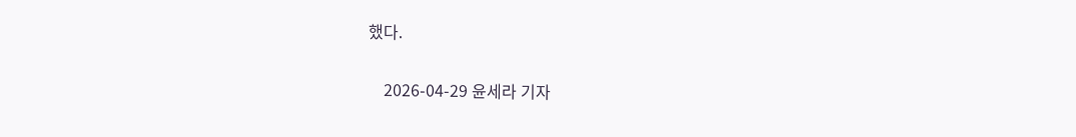했다.

    2026-04-29 윤세라 기자